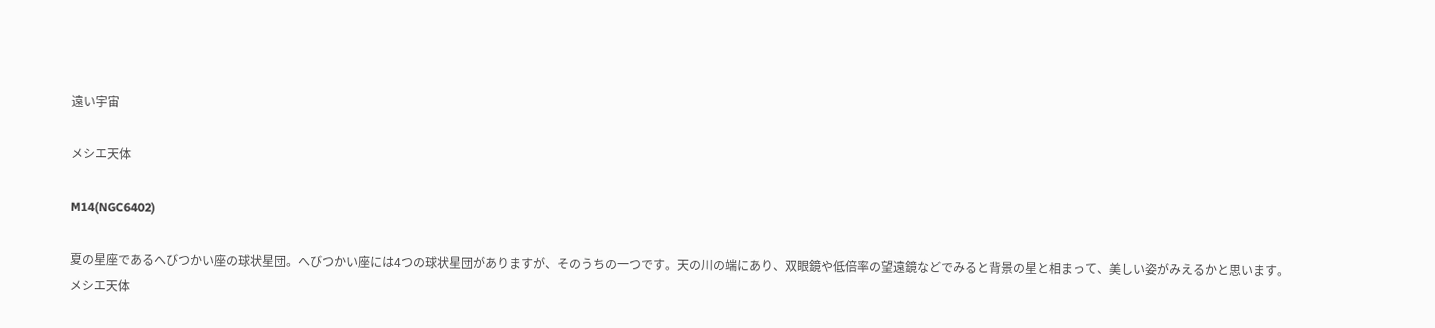遠い宇宙

メシエ天体

M14(NGC6402)

夏の星座であるへびつかい座の球状星団。へびつかい座には4つの球状星団がありますが、そのうちの一つです。天の川の端にあり、双眼鏡や低倍率の望遠鏡などでみると背景の星と相まって、美しい姿がみえるかと思います。
メシエ天体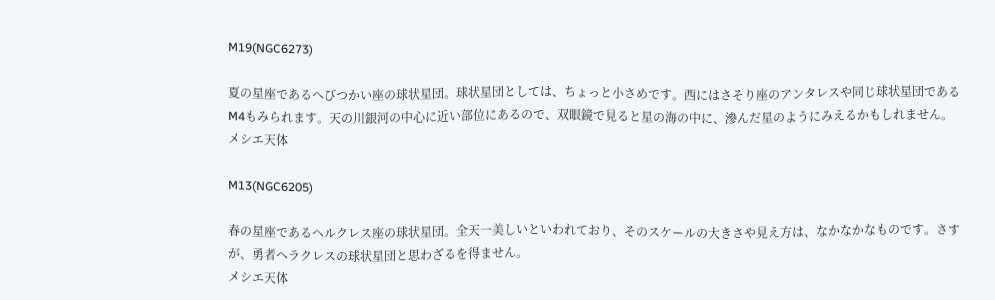M19(NGC6273)

夏の星座であるへびつかい座の球状星団。球状星団としては、ちょっと小さめです。西にはさそり座のアンタレスや同じ球状星団であるM4もみられます。天の川銀河の中心に近い部位にあるので、双眼鏡で見ると星の海の中に、滲んだ星のようにみえるかもしれません。
メシエ天体

M13(NGC6205)

春の星座であるヘルクレス座の球状星団。全天一美しいといわれており、そのスケールの大きさや見え方は、なかなかなものです。さすが、勇者ヘラクレスの球状星団と思わざるを得ません。
メシエ天体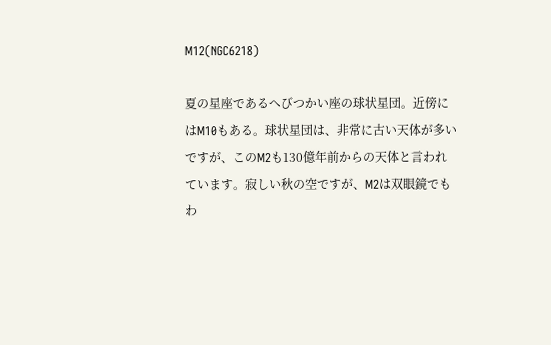M12(NGC6218)

夏の星座であるへびつかい座の球状星団。近傍にはM10もある。球状星団は、非常に古い天体が多いですが、このM2も130億年前からの天体と言われています。寂しい秋の空ですが、M2は双眼鏡でもわ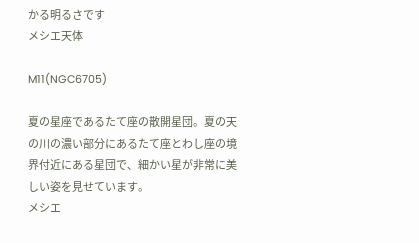かる明るさです
メシエ天体

M11(NGC6705)

夏の星座であるたて座の散開星団。夏の天の川の濃い部分にあるたて座とわし座の境界付近にある星団で、細かい星が非常に美しい姿を見せています。
メシエ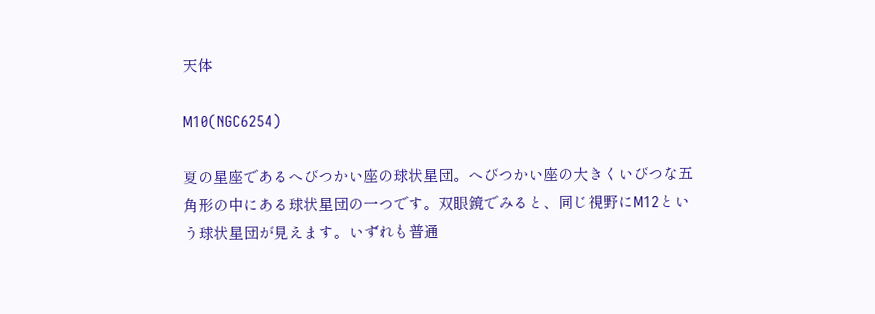天体

M10(NGC6254)

夏の星座であるへびつかい座の球状星団。へびつかい座の大きくいびつな五角形の中にある球状星団の一つです。双眼鏡でみると、同じ視野にM12という球状星団が見えます。いずれも普通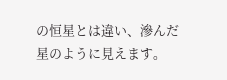の恒星とは違い、滲んだ星のように見えます。